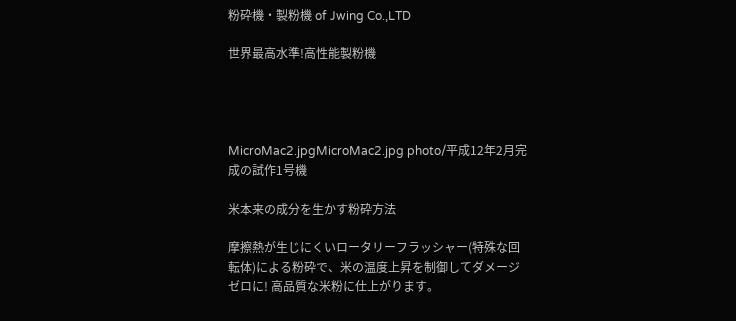粉砕機・製粉機 of Jwing Co.,LTD

世界最高水準!高性能製粉機




MicroMac2.jpgMicroMac2.jpg photo/平成12年2月完成の試作1号機

米本来の成分を生かす粉砕方法

摩擦熱が生じにくいロータリーフラッシャー(特殊な回転体)による粉砕で、米の温度上昇を制御してダメージゼロに! 高品質な米粉に仕上がります。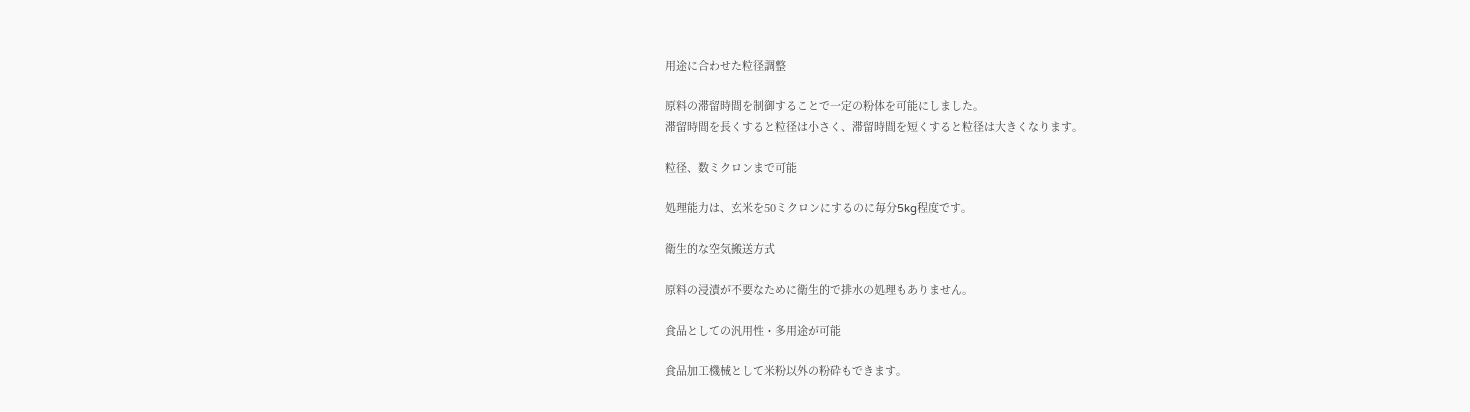用途に合わせた粒径調整

原料の滞留時間を制御することで一定の粉体を可能にしました。
滞留時間を長くすると粒径は小さく、滞留時間を短くすると粒径は大きくなります。

粒径、数ミクロンまで可能

処理能力は、玄米を50ミクロンにするのに毎分5kg程度です。

衛生的な空気搬送方式

原料の浸漬が不要なために衛生的で排水の処理もありません。

食品としての汎用性・多用途が可能

食品加工機械として米粉以外の粉砕もできます。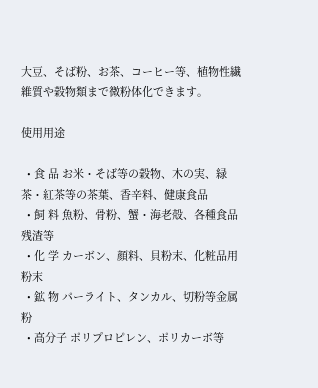大豆、そば粉、お茶、コーヒー等、植物性繊維質や穀物類まで微粉体化できます。

使用用途

  • 食 品 お米・そば等の穀物、木の実、緑茶・紅茶等の茶葉、香辛料、健康食品
  • 飼 料 魚粉、骨粉、蟹・海老殻、各種食品残渣等
  • 化 学 カーボン、顔料、貝粉末、化粧品用粉末
  • 鉱 物 パーライト、タンカル、切粉等金属粉
  • 高分子 ポリプロピレン、ポリカーボ等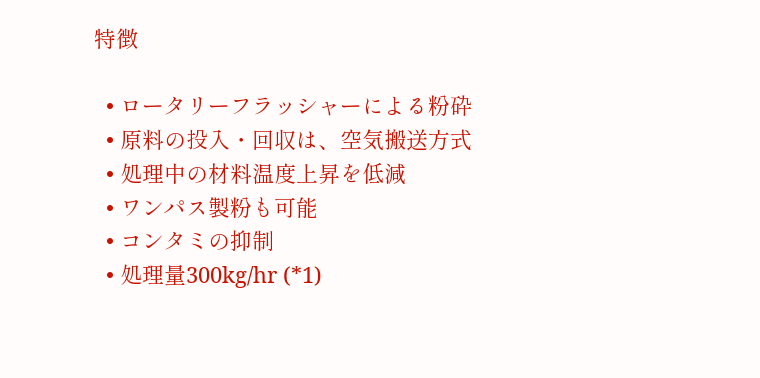特徴

  • ロータリーフラッシャーによる粉砕
  • 原料の投入・回収は、空気搬送方式
  • 処理中の材料温度上昇を低減
  • ワンパス製粉も可能
  • コンタミの抑制
  • 処理量300kg/hr (*1)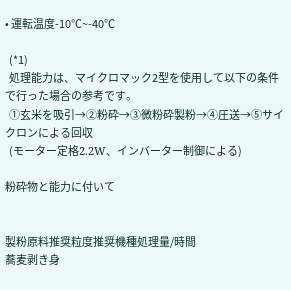• 運転温度-10℃~-40℃

  (*1)
  処理能力は、マイクロマック2型を使用して以下の条件で行った場合の参考です。
  ①玄米を吸引→②粉砕→③微粉砕製粉→④圧送→⑤サイクロンによる回収
  (モーター定格2.2W、インバーター制御による)

粉砕物と能力に付いて


製粉原料推奨粒度推奨機種処理量/時間
蕎麦剥き身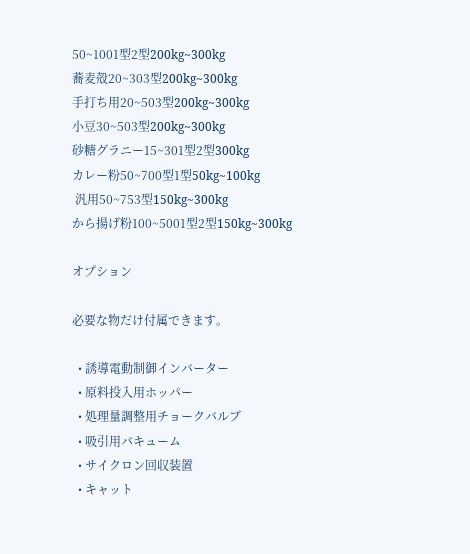50~1001型2型200kg~300kg
蕎麦殻20~303型200kg~300kg
手打ち用20~503型200kg~300kg
小豆30~503型200kg~300kg
砂糖グラニー15~301型2型300kg
カレー粉50~700型1型50kg~100kg
 汎用50~753型150kg~300kg
から揚げ粉100~5001型2型150kg~300kg

オプション

必要な物だけ付属できます。

  • 誘導電動制御インバーター
  • 原料投入用ホッパー
  • 処理量調整用チョークバルブ
  • 吸引用バキューム
  • サイクロン回収装置
  • キャット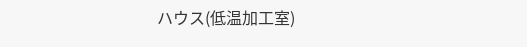ハウス(低温加工室)